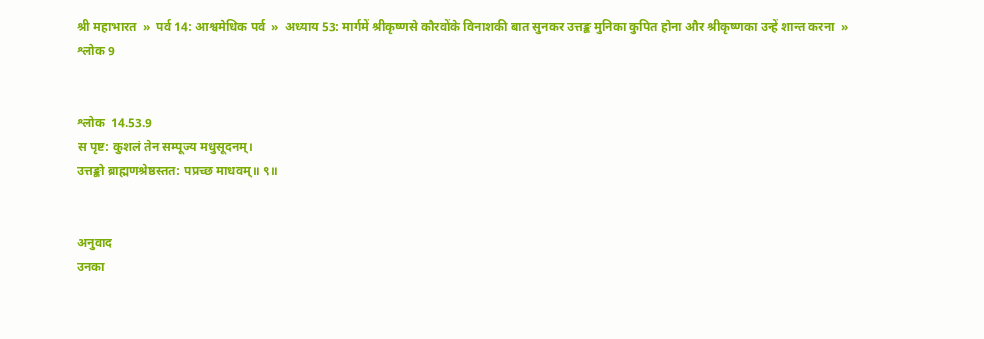श्री महाभारत  »  पर्व 14: आश्वमेधिक पर्व  »  अध्याय 53: मार्गमें श्रीकृष्णसे कौरवोंके विनाशकी बात सुनकर उत्तङ्क मुनिका कुपित होना और श्रीकृष्णका उन्हें शान्त करना  »  श्लोक 9


श्लोक  14.53.9
स पृष्ट: कुशलं तेन सम्पूज्य मधुसूदनम्।
उत्तङ्को ब्राह्मणश्रेष्ठस्तत: पप्रच्छ माधवम्॥ ९॥


अनुवाद
उनका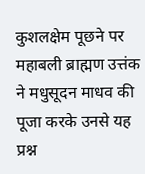कुशलक्षेम पूछने पर महाबली ब्राह्मण उत्तंक ने मधुसूदन माधव की पूजा करके उनसे यह प्रश्न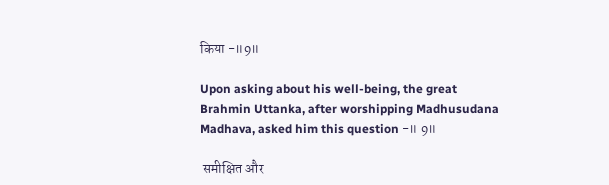किया -॥9॥

Upon asking about his well-being, the great Brahmin Uttanka, after worshipping Madhusudana Madhava, asked him this question -॥ 9॥

 समीक्षित और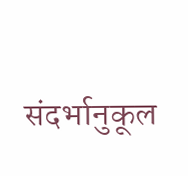संदर्भानुकूल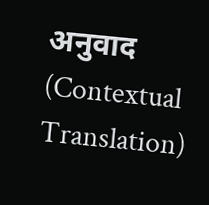अनुवाद (Contextual Translation)